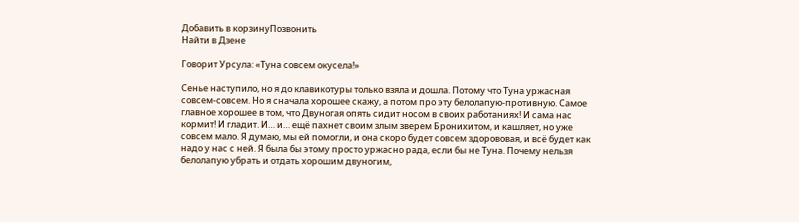Добавить в корзинуПозвонить
Найти в Дзене

Говорит Урсула: «Туна совсем окусела!»

Сенье наступило, но я до клавикотуры только взяла и дошла. Потому что Туна уржасная совсем-совсем. Но я сначала хорошее скажу, а потом про эту белолапую-противную. Самое главное хорошее в том, что Двуногая опять сидит носом в своих работаниях! И сама нас кормит! И гладит. И… и… ещё пахнет своим злым зверем Бронихитом, и кашляет, но уже совсем мало. Я думаю, мы ей помогли, и она скоро будет совсем здорововая, и всё будет как надо у нас с ней. Я была бы этому просто уржасно рада, если бы не Туна. Почему нельзя белолапую убрать и отдать хорошим двуногим,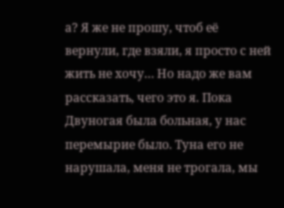а? Я же не прошу, чтоб её вернули, где взяли, я просто с ней жить не хочу… Но надо же вам рассказать, чего это я. Пока Двуногая была больная, у нас перемырие было. Туна его не нарушала, меня не трогала, мы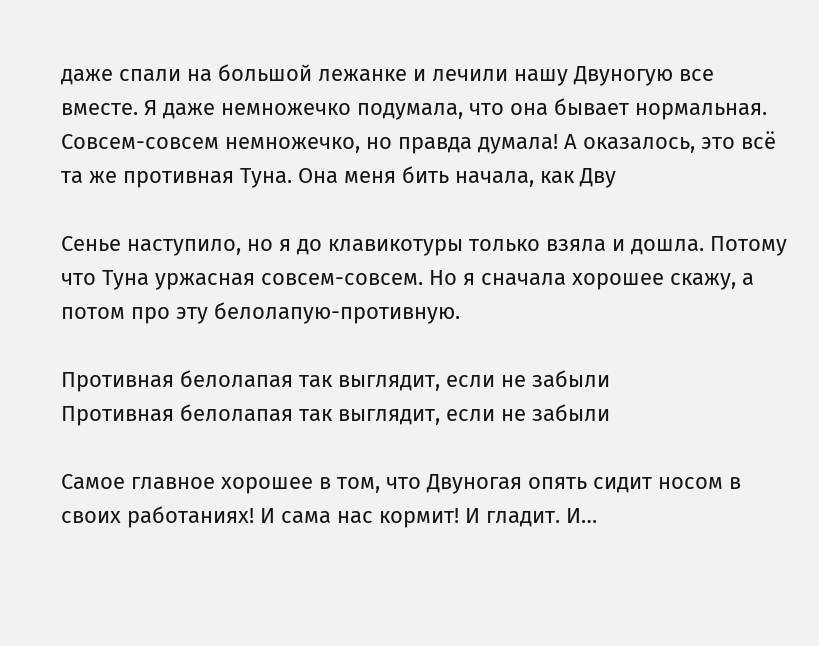даже спали на большой лежанке и лечили нашу Двуногую все вместе. Я даже немножечко подумала, что она бывает нормальная. Совсем-совсем немножечко, но правда думала! А оказалось, это всё та же противная Туна. Она меня бить начала, как Дву

Сенье наступило, но я до клавикотуры только взяла и дошла. Потому что Туна уржасная совсем-совсем. Но я сначала хорошее скажу, а потом про эту белолапую-противную.

Противная белолапая так выглядит, если не забыли
Противная белолапая так выглядит, если не забыли

Самое главное хорошее в том, что Двуногая опять сидит носом в своих работаниях! И сама нас кормит! И гладит. И…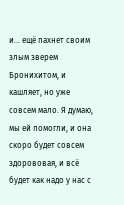и… ещё пахнет своим злым зверем Бронихитом, и кашляет, но уже совсем мало. Я думаю, мы ей помогли, и она скоро будет совсем здорововая, и всё будет как надо у нас с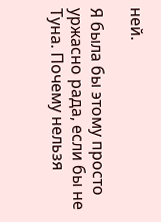ней.

Я была бы этому просто уржасно рада, если бы не Туна. Почему нельзя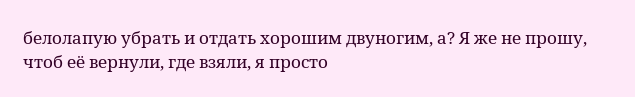белолапую убрать и отдать хорошим двуногим, а? Я же не прошу, чтоб её вернули, где взяли, я просто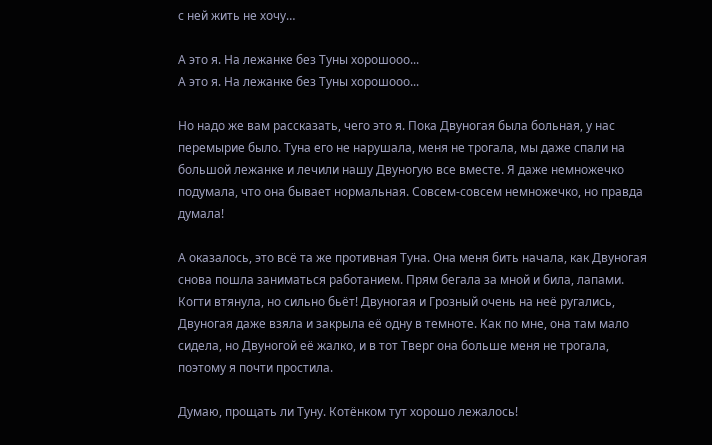с ней жить не хочу…

А это я. На лежанке без Туны хорошооо...
А это я. На лежанке без Туны хорошооо...

Но надо же вам рассказать, чего это я. Пока Двуногая была больная, у нас перемырие было. Туна его не нарушала, меня не трогала, мы даже спали на большой лежанке и лечили нашу Двуногую все вместе. Я даже немножечко подумала, что она бывает нормальная. Совсем-совсем немножечко, но правда думала!

А оказалось, это всё та же противная Туна. Она меня бить начала, как Двуногая снова пошла заниматься работанием. Прям бегала за мной и била, лапами. Когти втянула, но сильно бьёт! Двуногая и Грозный очень на неё ругались, Двуногая даже взяла и закрыла её одну в темноте. Как по мне, она там мало сидела, но Двуногой её жалко, и в тот Тверг она больше меня не трогала, поэтому я почти простила.

Думаю, прощать ли Туну. Котёнком тут хорошо лежалось!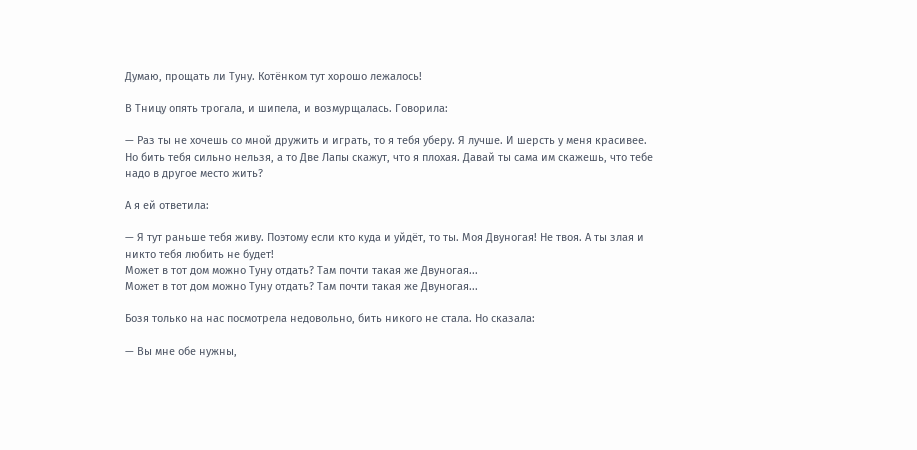Думаю, прощать ли Туну. Котёнком тут хорошо лежалось!

В Тницу опять трогала, и шипела, и возмурщалась. Говорила:

— Раз ты не хочешь со мной дружить и играть, то я тебя уберу. Я лучше. И шерсть у меня красивее. Но бить тебя сильно нельзя, а то Две Лапы скажут, что я плохая. Давай ты сама им скажешь, что тебе надо в другое место жить?

А я ей ответила:

— Я тут раньше тебя живу. Поэтому если кто куда и уйдёт, то ты. Моя Двуногая! Не твоя. А ты злая и никто тебя любить не будет!
Может в тот дом можно Туну отдать? Там почти такая же Двуногая...
Может в тот дом можно Туну отдать? Там почти такая же Двуногая...

Бозя только на нас посмотрела недовольно, бить никого не стала. Но сказала:

— Вы мне обе нужны,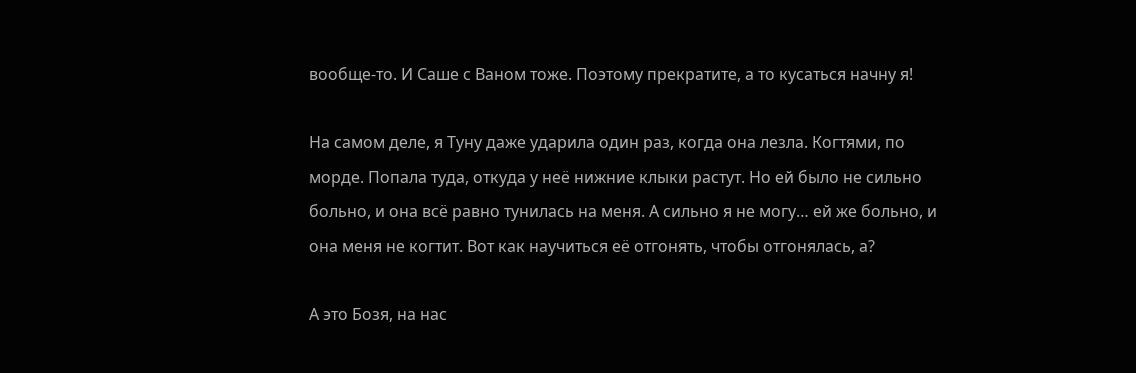вообще-то. И Саше с Ваном тоже. Поэтому прекратите, а то кусаться начну я!

На самом деле, я Туну даже ударила один раз, когда она лезла. Когтями, по морде. Попала туда, откуда у неё нижние клыки растут. Но ей было не сильно больно, и она всё равно тунилась на меня. А сильно я не могу… ей же больно, и она меня не когтит. Вот как научиться её отгонять, чтобы отгонялась, а?

А это Бозя, на нас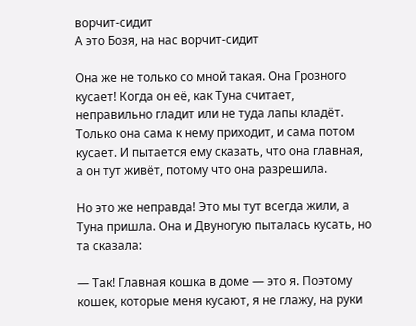ворчит-сидит
А это Бозя, на нас ворчит-сидит

Она же не только со мной такая. Она Грозного кусает! Когда он её, как Туна считает, неправильно гладит или не туда лапы кладёт. Только она сама к нему приходит, и сама потом кусает. И пытается ему сказать, что она главная, а он тут живёт, потому что она разрешила.

Но это же неправда! Это мы тут всегда жили, а Туна пришла. Она и Двуногую пыталась кусать, но та сказала:

— Так! Главная кошка в доме — это я. Поэтому кошек, которые меня кусают, я не глажу, на руки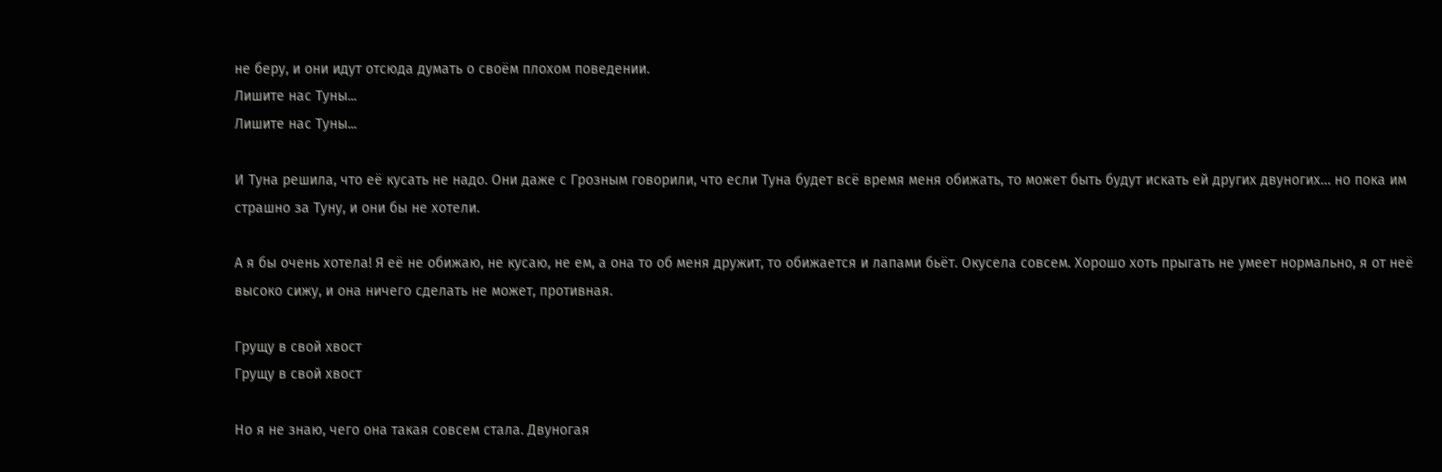не беру, и они идут отсюда думать о своём плохом поведении.
Лишите нас Туны...
Лишите нас Туны...

И Туна решила, что её кусать не надо. Они даже с Грозным говорили, что если Туна будет всё время меня обижать, то может быть будут искать ей других двуногих… но пока им страшно за Туну, и они бы не хотели.

А я бы очень хотела! Я её не обижаю, не кусаю, не ем, а она то об меня дружит, то обижается и лапами бьёт. Окусела совсем. Хорошо хоть прыгать не умеет нормально, я от неё высоко сижу, и она ничего сделать не может, противная.

Грущу в свой хвост
Грущу в свой хвост

Но я не знаю, чего она такая совсем стала. Двуногая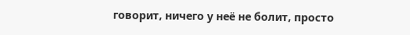говорит, ничего у неё не болит, просто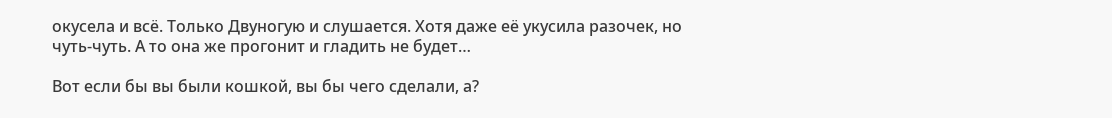окусела и всё. Только Двуногую и слушается. Хотя даже её укусила разочек, но чуть-чуть. А то она же прогонит и гладить не будет…

Вот если бы вы были кошкой, вы бы чего сделали, а?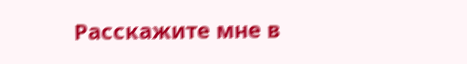Расскажите мне в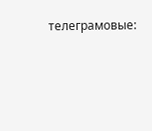телеграмовые: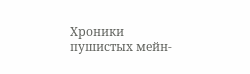Хроники пушистых мейн-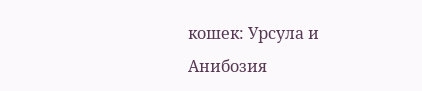кошек: Урсула и Анибозия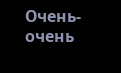Очень-очень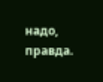надо, правда.